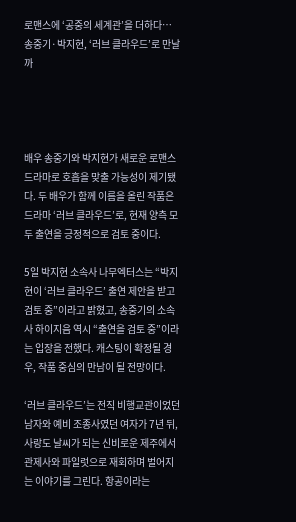로맨스에 ‘공중의 세계관’을 더하다… 송중기·박지현, ‘러브 클라우드’로 만날까




배우 송중기와 박지현가 새로운 로맨스 드라마로 호흡을 맞출 가능성이 제기됐다. 두 배우가 함께 이름을 올린 작품은 드라마 ‘러브 클라우드’로, 현재 양측 모두 출연을 긍정적으로 검토 중이다.

5일 박지현 소속사 나무엑터스는 “박지현이 ‘러브 클라우드’ 출연 제안을 받고 검토 중”이라고 밝혔고, 송중기의 소속사 하이지음 역시 “출연을 검토 중”이라는 입장을 전했다. 캐스팅이 확정될 경우, 작품 중심의 만남이 될 전망이다.

‘러브 클라우드’는 전직 비행교관이었던 남자와 예비 조종사였던 여자가 7년 뒤, 사랑도 날씨가 되는 신비로운 제주에서 관제사와 파일럿으로 재회하며 벌어지는 이야기를 그린다. 항공이라는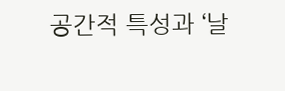공간적 특성과 ‘날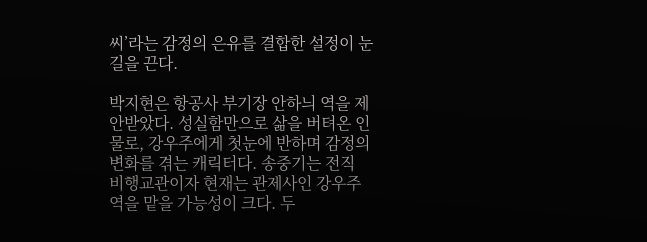씨’라는 감정의 은유를 결합한 설정이 눈길을 끈다.

박지현은 항공사 부기장 안하늬 역을 제안받았다. 성실함만으로 삶을 버텨온 인물로, 강우주에게 첫눈에 반하며 감정의 변화를 겪는 캐릭터다. 송중기는 전직 비행교관이자 현재는 관제사인 강우주 역을 맡을 가능성이 크다. 두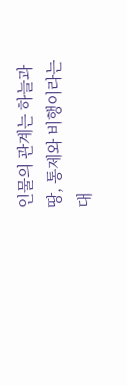인물의 관계는 하늘과 땅, 통제와 비행이라는 대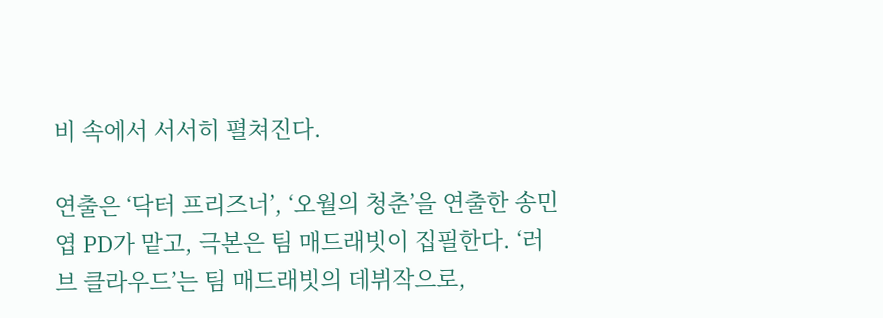비 속에서 서서히 펼쳐진다.

연출은 ‘닥터 프리즈너’, ‘오월의 청춘’을 연출한 송민엽 PD가 맡고, 극본은 팀 매드래빗이 집필한다. ‘러브 클라우드’는 팀 매드래빗의 데뷔작으로,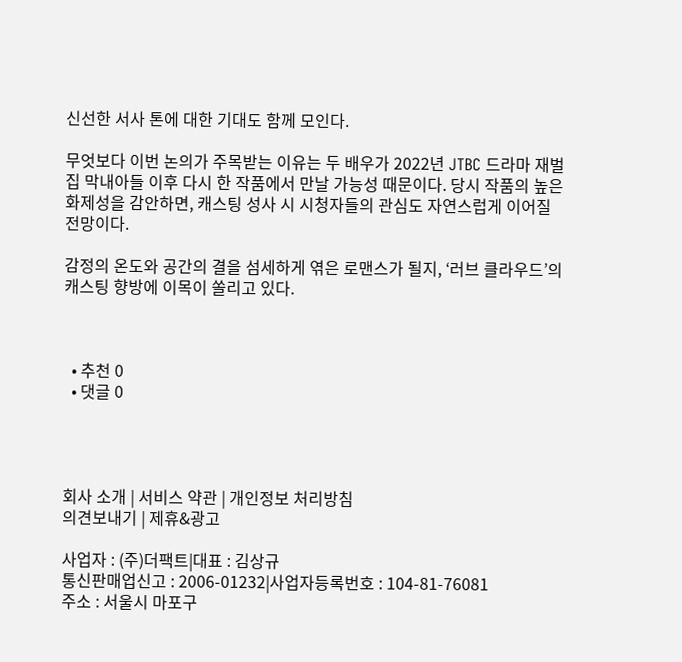신선한 서사 톤에 대한 기대도 함께 모인다.

무엇보다 이번 논의가 주목받는 이유는 두 배우가 2022년 JTBC 드라마 재벌집 막내아들 이후 다시 한 작품에서 만날 가능성 때문이다. 당시 작품의 높은 화제성을 감안하면, 캐스팅 성사 시 시청자들의 관심도 자연스럽게 이어질 전망이다.

감정의 온도와 공간의 결을 섬세하게 엮은 로맨스가 될지, ‘러브 클라우드’의 캐스팅 향방에 이목이 쏠리고 있다.



  • 추천 0
  • 댓글 0




회사 소개 | 서비스 약관 | 개인정보 처리방침
의견보내기 | 제휴&광고

사업자 : (주)더팩트|대표 : 김상규
통신판매업신고 : 2006-01232|사업자등록번호 : 104-81-76081
주소 : 서울시 마포구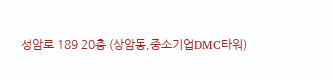성암로 189 20층 (상암동,중소기업DMC타워)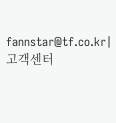fannstar@tf.co.kr|고객센터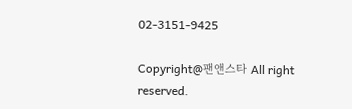02-3151-9425

Copyright@팬앤스타 All right reserved.